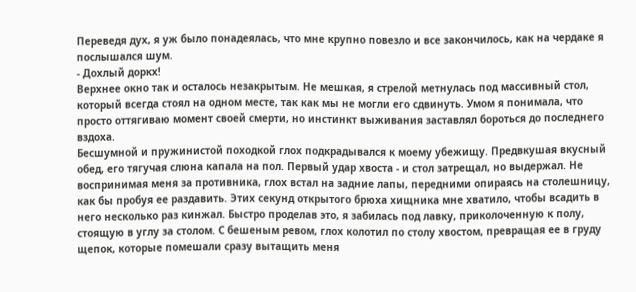Переведя дух, я уж было понадеялась, что мне крупно повезло и все закончилось, как на чердаке я послышался шум.
- Дохлый доркх!
Верхнее окно так и осталось незакрытым. Не мешкая, я стрелой метнулась под массивный стол, который всегда стоял на одном месте, так как мы не могли его сдвинуть. Умом я понимала, что просто оттягиваю момент своей смерти, но инстинкт выживания заставлял бороться до последнего вздоха.
Бесшумной и пружинистой походкой глох подкрадывался к моему убежищу. Предвкушая вкусный обед, его тягучая слюна капала на пол. Первый удар хвоста - и стол затрещал, но выдержал. Не воспринимая меня за противника, глох встал на задние лапы, передними опираясь на столешницу, как бы пробуя ее раздавить. Этих секунд открытого брюха хищника мне хватило, чтобы всадить в него несколько раз кинжал. Быстро проделав это, я забилась под лавку, приколоченную к полу, стоящую в углу за столом. С бешеным ревом, глох колотил по столу хвостом, превращая ее в груду щепок, которые помешали сразу вытащить меня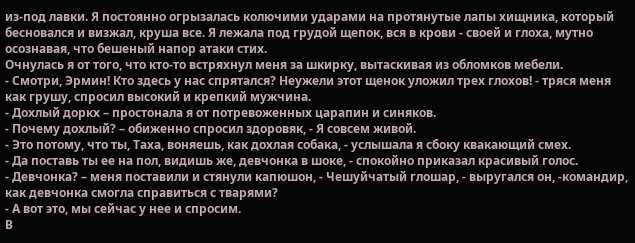из-под лавки. Я постоянно огрызалась колючими ударами на протянутые лапы хищника, который бесновался и визжал, круша все. Я лежала под грудой щепок, вся в крови - своей и глоха, мутно осознавая, что бешеный напор атаки стих.
Очнулась я от того, что кто-то встряхнул меня за шкирку, вытаскивая из обломков мебели.
- Смотри, Эрмин! Кто здесь у нас спрятался? Неужели этот щенок уложил трех глохов! - тряся меня как грушу, спросил высокий и крепкий мужчина.
- Дохлый доркх – простонала я от потревоженных царапин и синяков.
- Почему дохлый? – обиженно спросил здоровяк, - Я совсем живой.
- Это потому, что ты, Таха, воняешь, как дохлая собака, - услышала я сбоку квакающий смех.
- Да поставь ты ее на пол, видишь же, девчонка в шоке, - спокойно приказал красивый голос.
- Девчонка? – меня поставили и стянули капюшон, - Чешуйчатый глошар, - выругался он, -командир, как девчонка смогла справиться с тварями?
- А вот это, мы сейчас у нее и спросим.
В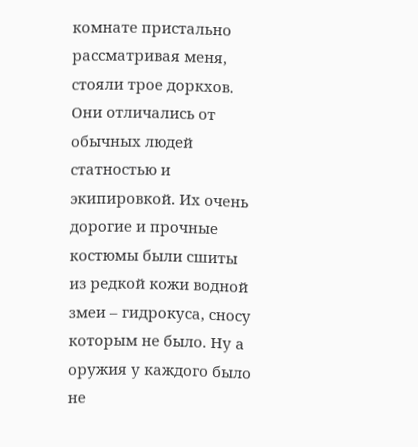комнате пристально рассматривая меня, стояли трое доркхов. Они отличались от обычных людей статностью и экипировкой. Их очень дорогие и прочные костюмы были сшиты из редкой кожи водной змеи – гидрокуса, сносу которым не было. Ну а оружия у каждого было не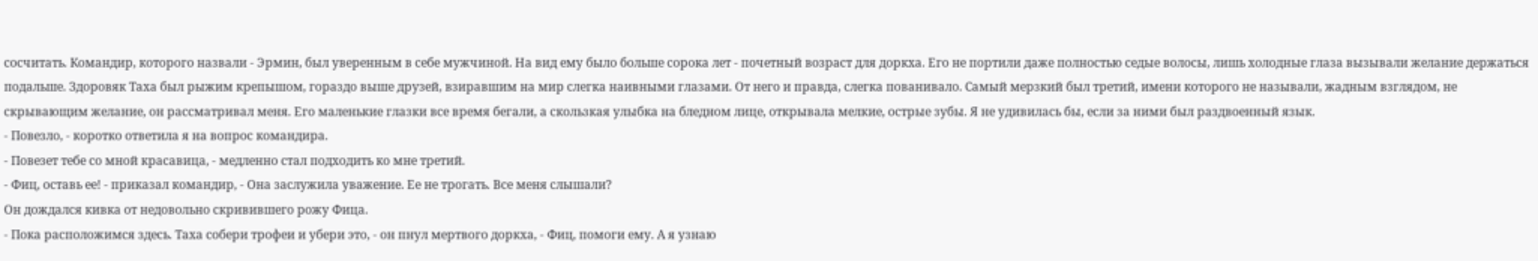сосчитать. Командир, которого назвали - Эрмин, был уверенным в себе мужчиной. На вид ему было больше сорока лет - почетный возраст для доркха. Его не портили даже полностью седые волосы, лишь холодные глаза вызывали желание держаться подальше. Здоровяк Таха был рыжим крепышом, гораздо выше друзей, взиравшим на мир слегка наивными глазами. От него и правда, слегка пованивало. Самый мерзкий был третий, имени которого не называли, жадным взглядом, не скрывающим желание, он рассматривал меня. Его маленькие глазки все время бегали, а скользкая улыбка на бледном лице, открывала мелкие, острые зубы. Я не удивилась бы, если за ними был раздвоенный язык.
- Повезло, - коротко ответила я на вопрос командира.
- Повезет тебе со мной красавица, - медленно стал подходить ко мне третий.
- Фиц, оставь ее! - приказал командир, - Она заслужила уважение. Ее не трогать. Все меня слышали?
Он дождался кивка от недовольно скривившего рожу Фица.
- Пока расположимся здесь. Таха собери трофеи и убери это, - он пнул мертвого доркха, - Фиц, помоги ему. А я узнаю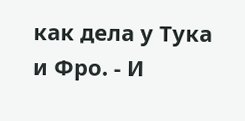как дела у Тука и Фро. - И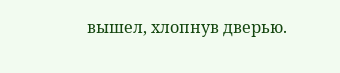вышел, хлопнув дверью.